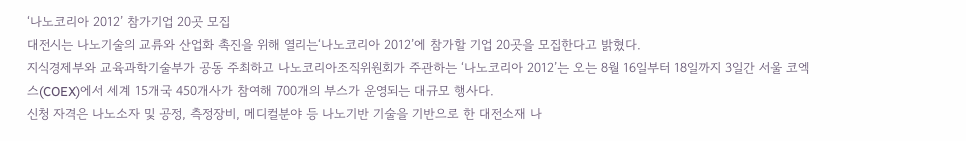‘나노코리아 2012’ 참가기업 20곳 모집
대전시는 나노기술의 교류와 산업화 촉진을 위해 열리는‘나노코리아 2012’에 참가할 기업 20곳을 모집한다고 밝혔다.
지식경제부와 교육과학기술부가 공동 주최하고 나노코리아조직위원회가 주관하는 ‘나노코리아 2012’는 오는 8월 16일부터 18일까지 3일간 서울 코엑스(COEX)에서 세계 15개국 450개사가 참여해 700개의 부스가 운영되는 대규모 행사다.
신청 자격은 나노소자 및 공정, 측정장비, 메디컬분야 등 나노기반 기술을 기반으로 한 대전소재 나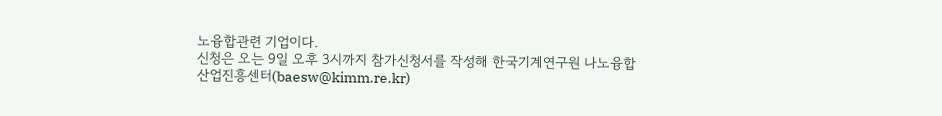노융합관련 기업이다.
신청은 오는 9일 오후 3시까지 참가신청서를 작성해 한국기계연구원 나노융합산업진흥센터(baesw@kimm.re.kr)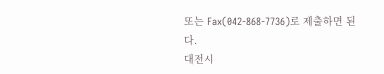또는 Fax(042-868-7736)로 제출하면 된다.
대전시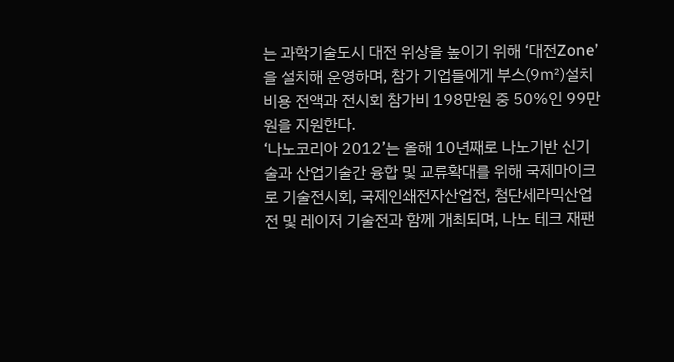는 과학기술도시 대전 위상을 높이기 위해 ‘대전Zone’을 설치해 운영하며, 참가 기업들에게 부스(9㎡)설치 비용 전액과 전시회 참가비 198만원 중 50%인 99만원을 지원한다.
‘나노코리아 2012’는 올해 10년째로 나노기반 신기술과 산업기술간 융합 및 교류확대를 위해 국제마이크로 기술전시회, 국제인쇄전자산업전, 첨단세라믹산업전 및 레이저 기술전과 함께 개최되며, 나노 테크 재팬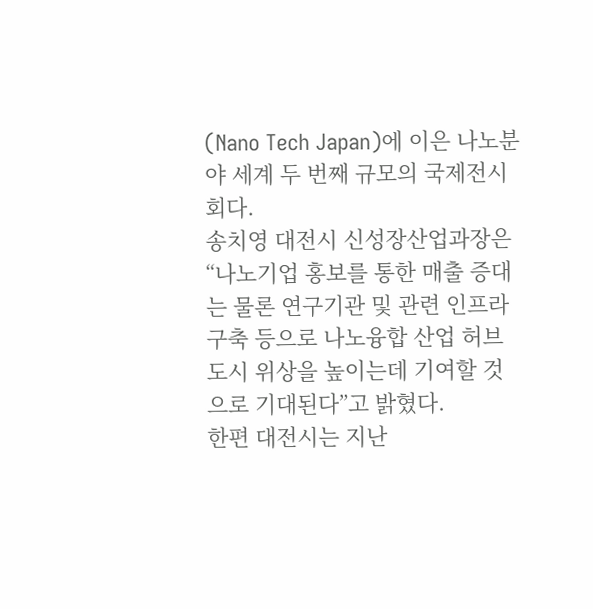(Nano Tech Japan)에 이은 나노분야 세계 두 번째 규모의 국제전시회다.
송치영 대전시 신성장산업과장은 “나노기업 홍보를 통한 매출 증대는 물론 연구기관 및 관련 인프라 구축 등으로 나노융합 산업 허브도시 위상을 높이는데 기여할 것으로 기대된다”고 밝혔다.
한편 대전시는 지난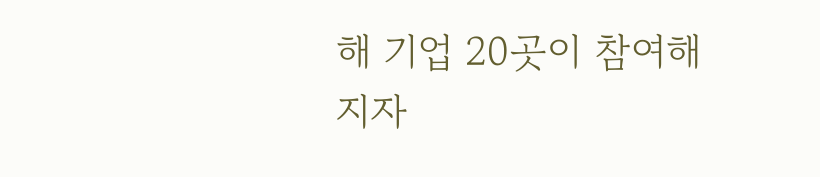해 기업 20곳이 참여해 지자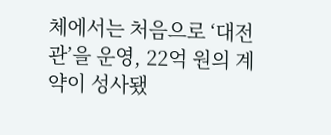체에서는 처음으로 ‘대전관’을 운영, 22억 원의 계약이 성사됐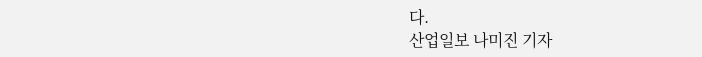다.
산업일보 나미진 기자